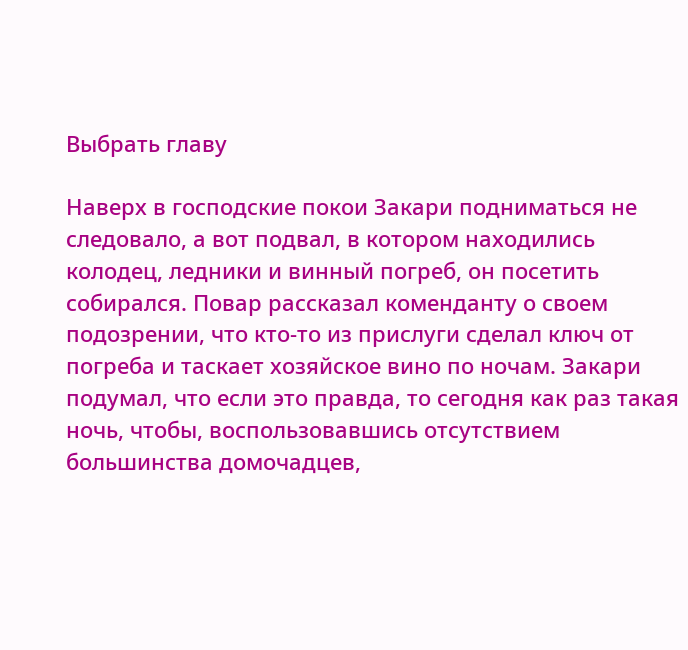Выбрать главу

Наверх в господские покои Закари подниматься не следовало, а вот подвал, в котором находились колодец, ледники и винный погреб, он посетить собирался. Повар рассказал коменданту о своем подозрении, что кто-то из прислуги сделал ключ от погреба и таскает хозяйское вино по ночам. Закари подумал, что если это правда, то сегодня как раз такая ночь, чтобы, воспользовавшись отсутствием большинства домочадцев,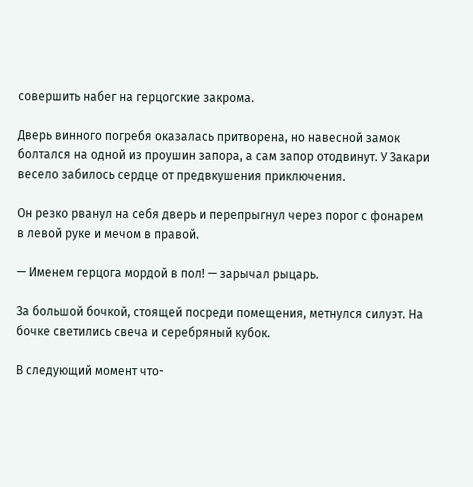совершить набег на герцогские закрома.

Дверь винного погребя оказалась притворена, но навесной замок болтался на одной из проушин запора, а сам запор отодвинут. У Закари весело забилось сердце от предвкушения приключения.

Он резко рванул на себя дверь и перепрыгнул через порог с фонарем в левой руке и мечом в правой.

— Именем герцога мордой в пол! — зарычал рыцарь.

За большой бочкой, стоящей посреди помещения, метнулся силуэт. На бочке светились свеча и серебряный кубок.

В следующий момент что-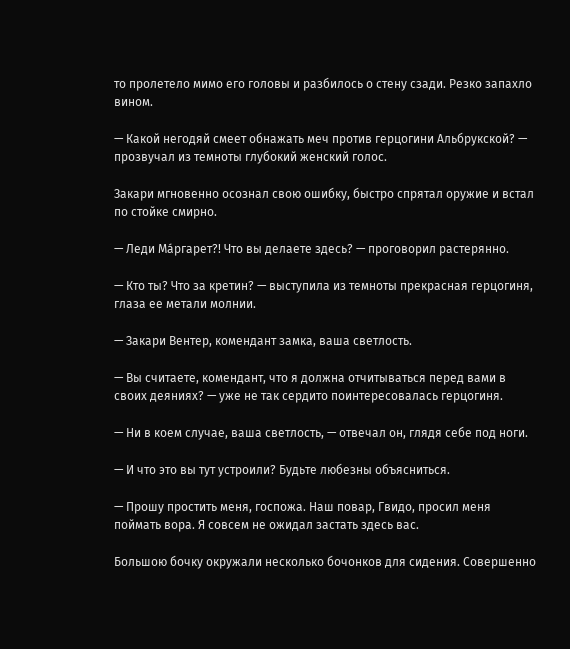то пролетело мимо его головы и разбилось о стену сзади. Резко запахло вином.

— Какой негодяй смеет обнажать меч против герцогини Альбрукской? — прозвучал из темноты глубокий женский голос.

Закари мгновенно осознал свою ошибку, быстро спрятал оружие и встал по стойке смирно.

— Леди Ма́ргарет?! Что вы делаете здесь? — проговорил растерянно.

— Кто ты? Что за кретин? — выступила из темноты прекрасная герцогиня, глаза ее метали молнии.

— Закари Вентер, комендант замка, ваша светлость.

— Вы считаете, комендант, что я должна отчитываться перед вами в своих деяниях? — уже не так сердито поинтересовалась герцогиня.

— Ни в коем случае, ваша светлость, — отвечал он, глядя себе под ноги.

— И что это вы тут устроили? Будьте любезны объясниться.

— Прошу простить меня, госпожа. Наш повар, Гвидо, просил меня поймать вора. Я совсем не ожидал застать здесь вас.

Большою бочку окружали несколько бочонков для сидения. Совершенно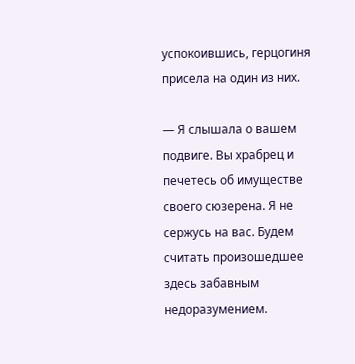успокоившись, герцогиня присела на один из них.

— Я слышала о вашем подвиге. Вы храбрец и печетесь об имуществе своего сюзерена. Я не сержусь на вас. Будем считать произошедшее здесь забавным недоразумением.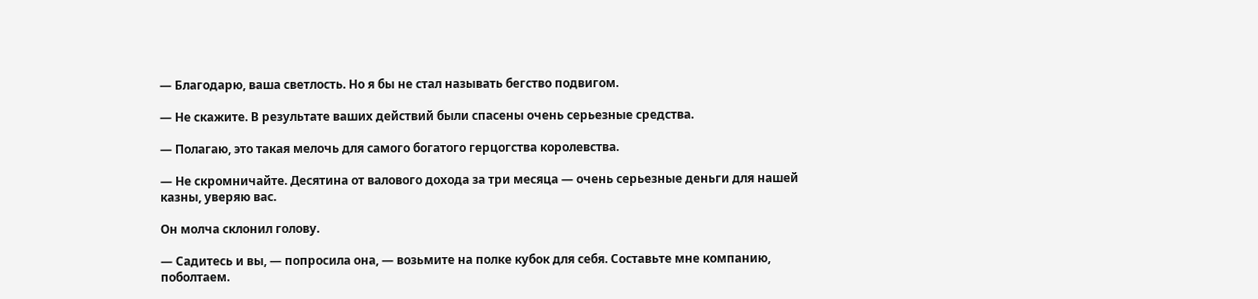— Благодарю, ваша светлость. Но я бы не стал называть бегство подвигом.

— Не скажите. В результате ваших действий были спасены очень серьезные средства.

— Полагаю, это такая мелочь для самого богатого герцогства королевства.

— Не скромничайте. Десятина от валового дохода за три месяца — очень серьезные деньги для нашей казны, уверяю вас.

Он молча склонил голову.

— Садитесь и вы, — попросила она, — возьмите на полке кубок для себя. Составьте мне компанию, поболтаем.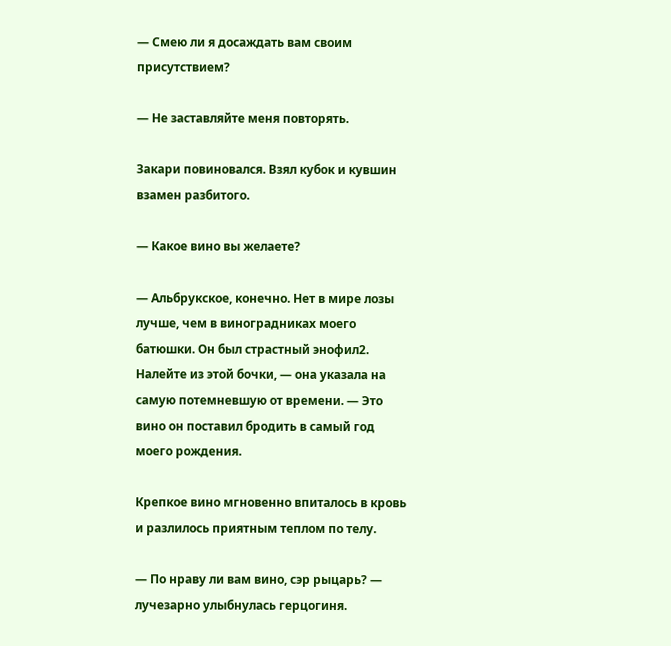— Смею ли я досаждать вам своим присутствием?

— Не заставляйте меня повторять.

Закари повиновался. Взял кубок и кувшин взамен разбитого.

— Какое вино вы желаете?

— Альбрукское, конечно. Нет в мире лозы лучше, чем в виноградниках моего батюшки. Он был страстный энофил2. Налейте из этой бочки, — она указала на самую потемневшую от времени. — Это вино он поставил бродить в самый год моего рождения.

Крепкое вино мгновенно впиталось в кровь и разлилось приятным теплом по телу.

— По нраву ли вам вино, сэр рыцарь? — лучезарно улыбнулась герцогиня.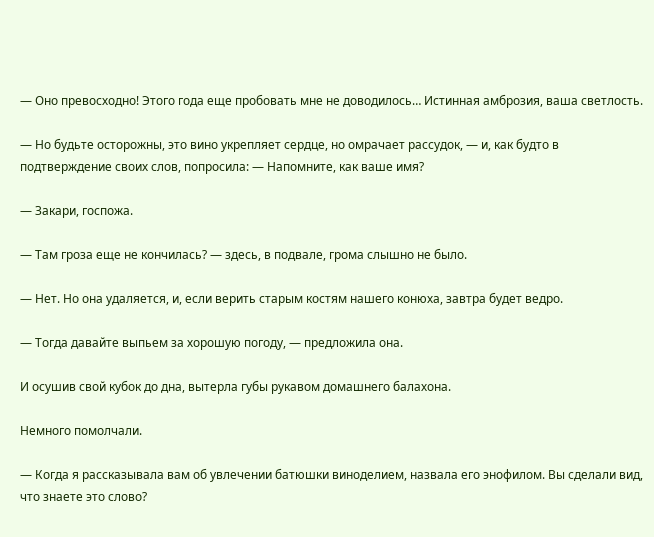— Оно превосходно! Этого года еще пробовать мне не доводилось… Истинная амброзия, ваша светлость.

— Но будьте осторожны, это вино укрепляет сердце, но омрачает рассудок, — и, как будто в подтверждение своих слов, попросила: — Напомните, как ваше имя?

— Закари, госпожа.

— Там гроза еще не кончилась? — здесь, в подвале, грома слышно не было.

— Нет. Но она удаляется, и, если верить старым костям нашего конюха, завтра будет ведро.

— Тогда давайте выпьем за хорошую погоду, — предложила она.

И осушив свой кубок до дна, вытерла губы рукавом домашнего балахона.

Немного помолчали.

— Когда я рассказывала вам об увлечении батюшки виноделием, назвала его энофилом. Вы сделали вид, что знаете это слово?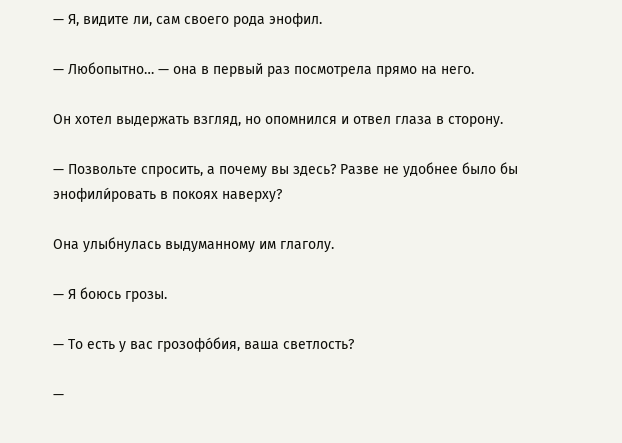— Я, видите ли, сам своего рода энофил.

— Любопытно… — она в первый раз посмотрела прямо на него.

Он хотел выдержать взгляд, но опомнился и отвел глаза в сторону.

— Позвольте спросить, а почему вы здесь? Разве не удобнее было бы энофили́ровать в покоях наверху?

Она улыбнулась выдуманному им глаголу.

— Я боюсь грозы.

— То есть у вас грозофо́бия, ваша светлость?

—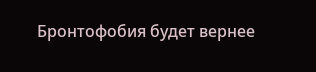Бронтофобия будет вернее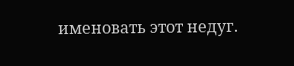именовать этот недуг.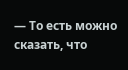— То есть можно сказать, что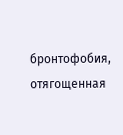бронтофобия, отягощенная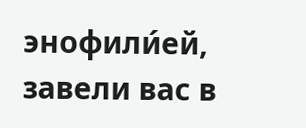энофили́ей, завели вас в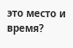это место и время?